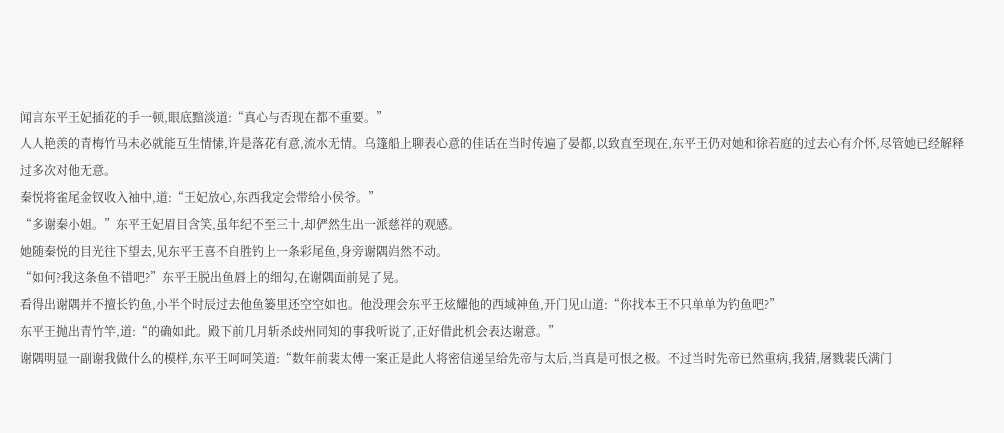闻言东平王妃插花的手一顿,眼底黯淡道:“真心与否现在都不重要。”
人人艳羡的青梅竹马未必就能互生情愫,许是落花有意,流水无情。乌篷船上聊表心意的佳话在当时传遍了晏都,以致直至现在,东平王仍对她和徐若庭的过去心有介怀,尽管她已经解释过多次对他无意。
秦悦将雀尾金钗收入袖中,道:“王妃放心,东西我定会带给小侯爷。”
“多谢秦小姐。”东平王妃眉目含笑,虽年纪不至三十,却俨然生出一派慈祥的观感。
她随秦悦的目光往下望去,见东平王喜不自胜钓上一条彩尾鱼,身旁谢隅岿然不动。
“如何?我这条鱼不错吧?”东平王脱出鱼唇上的细勾,在谢隅面前晃了晃。
看得出谢隅并不擅长钓鱼,小半个时辰过去他鱼篓里还空空如也。他没理会东平王炫耀他的西域神鱼,开门见山道:“你找本王不只单单为钓鱼吧?”
东平王抛出青竹竿,道:“的确如此。殿下前几月斩杀歧州同知的事我听说了,正好借此机会表达谢意。”
谢隅明显一副谢我做什么的模样,东平王呵呵笑道:“数年前裴太傅一案正是此人将密信递呈给先帝与太后,当真是可恨之极。不过当时先帝已然重病,我猜,屠戮裴氏满门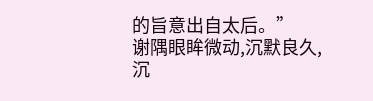的旨意出自太后。”
谢隅眼眸微动,沉默良久,沉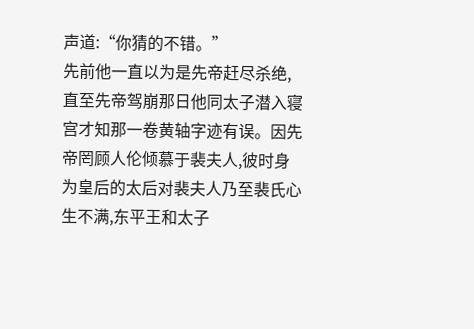声道:“你猜的不错。”
先前他一直以为是先帝赶尽杀绝,直至先帝驾崩那日他同太子潜入寝宫才知那一卷黄轴字迹有误。因先帝罔顾人伦倾慕于裴夫人,彼时身为皇后的太后对裴夫人乃至裴氏心生不满,东平王和太子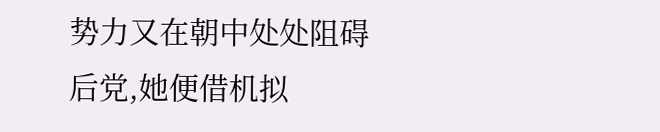势力又在朝中处处阻碍后党,她便借机拟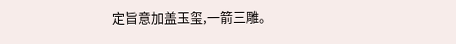定旨意加盖玉玺,一箭三雕。